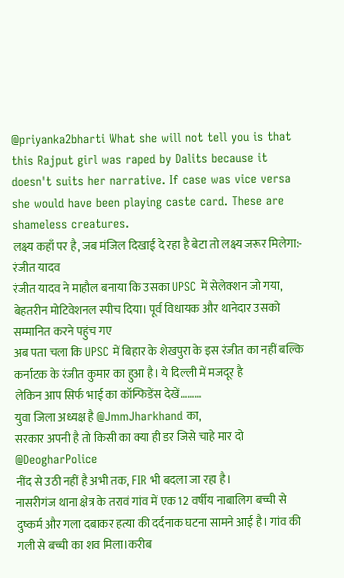@priyanka2bharti What she will not tell you is that this Rajput girl was raped by Dalits because it doesn't suits her narrative. If case was vice versa she would have been playing caste card. These are shameless creatures.
लक्ष्य कहाँ पर है, जब मंजिल दिखाई दे रहा है बेटा तो लक्ष्य जरूर मिलेगा:- रंजीत यादव
रंजीत यादव ने माहौल बनाया कि उसका UPSC में सेलेक्शन जो गया, बेहतरीन मोटिवेशनल स्पीच दिया। पूर्व विधायक और थानेदार उसको सम्मानित करने पहुंच गए
अब पता चला कि UPSC में बिहार के शेखपुरा के इस रंजीत का नहीं बल्कि कर्नाटक के रंजीत कुमार का हुआ है। ये दिल्ली में मजदूर है
लेकिन आप सिर्फ भाई का कॉन्फिडेंस देखें………
युवा जिला अध्यक्ष है @JmmJharkhand का,
सरकार अपनी है तो किसी का क्या ही डर जिसे चाहे मार दो @DeogharPolice
नींद से उठी नहीं है अभी तक, FIR भी बदला जा रहा है।
नासरीगंज थाना क्षेत्र के तरावं गांव में एक 12 वर्षीय नाबालिग बच्ची से दुष्कर्म और गला दबाकर हत्या की दर्दनाक घटना सामने आई है। गांव की गली से बच्ची का शव मिला।करीब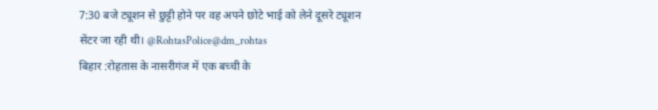7:30 बजे ट्यूशन से छुट्टी होने पर वह अपने छोटे भाई को लेने दूसरे ट्यूशन सेंटर जा रही थी। @RohtasPolice@dm_rohtas
बिहार :रोहतास के नासरीगंज में एक बच्ची के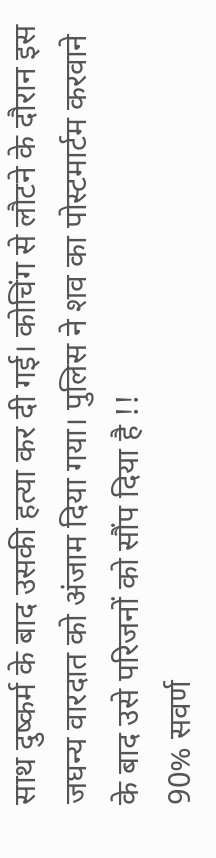साथ दुष्कर्म के बाद उसकी हत्या कर दी गई। कोचिंग से लौटने के दौरान इस जघन्य वारदात को अंजाम दिया गया। पुलिस ने शव का पोस्टमार्टम करवाने के बाद उसे परिजनों को सौंप दिया है !!
90% सवर्ण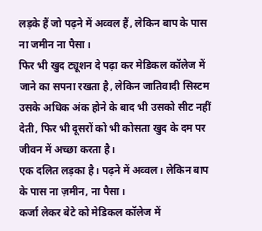लड़के हैं जो पढ़ने में अव्वल हैं, लेकिन बाप के पास ना जमीन ना पैसा।
फिर भी खुद ट्यूशन दे पढ़ा कर मेडिकल कॉलेज में जाने का सपना रखता है, लेकिन जातिवादी सिस्टम उसके अधिक अंक होने के बाद भी उसको सीट नहीं देती, फिर भी दूसरों को भी कोसता खुद के दम पर जीवन में अच्छा करता है।
एक दलित लड़का है। पढ़ने में अव्वल। लेकिन बाप के पास ना ज़मीन, ना पैसा।
कर्जा लेकर बेटे को मेडिकल कॉलेज में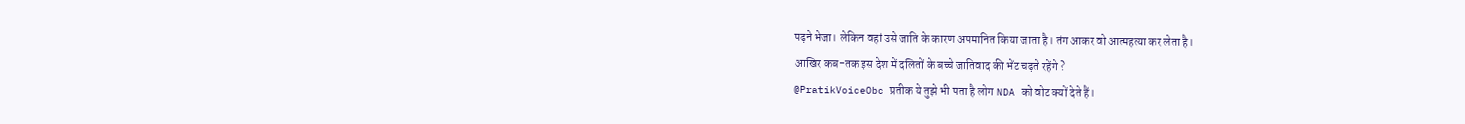पढ़ने भेजा। लेकिन वहां उसे जाति के कारण अपमानित किया जाता है। तंग आकर वो आत्महत्या कर लेता है।
आखिर कब-तक इस देश में दलितों के बच्चे जातिवाद की भेंट चढ़ते रहेंगे ?
@PratikVoiceObc प्रतीक ये तुझे भी पता है लोग NDA को वोट क्यों देते हैं।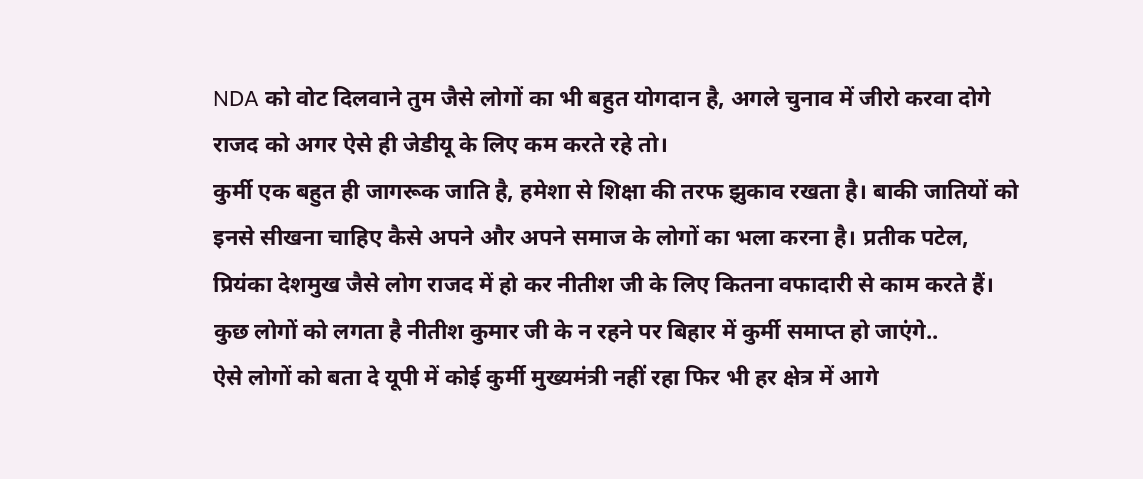NDA को वोट दिलवाने तुम जैसे लोगों का भी बहुत योगदान है, अगले चुनाव में जीरो करवा दोगे राजद को अगर ऐसे ही जेडीयू के लिए कम करते रहे तो।
कुर्मी एक बहुत ही जागरूक जाति है, हमेशा से शिक्षा की तरफ झुकाव रखता है। बाकी जातियों को इनसे सीखना चाहिए कैसे अपने और अपने समाज के लोगों का भला करना है। प्रतीक पटेल, प्रियंका देशमुख जैसे लोग राजद में हो कर नीतीश जी के लिए कितना वफादारी से काम करते हैं।
कुछ लोगों को लगता है नीतीश कुमार जी के न रहने पर बिहार में कुर्मी समाप्त हो जाएंगे..
ऐसे लोगों को बता दे यूपी में कोई कुर्मी मुख्यमंत्री नहीं रहा फिर भी हर क्षेत्र में आगे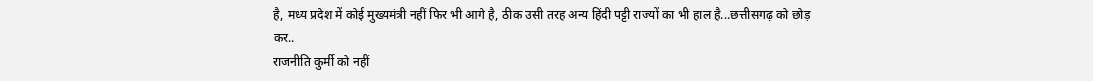है, मध्य प्रदेश में कोई मुख्यमंत्री नहीं फिर भी आगे है, ठीक उसी तरह अन्य हिंदी पट्टी राज्यों का भी हाल है...छत्तीसगढ़ को छोड़ कर..
राजनीति कुर्मी को नहीं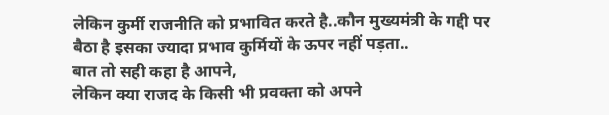लेकिन कुर्मी राजनीति को प्रभावित करते है..कौन मुख्यमंत्री के गद्दी पर बैठा है इसका ज्यादा प्रभाव कुर्मियों के ऊपर नहीं पड़ता..
बात तो सही कहा है आपने,
लेकिन क्या राजद के किसी भी प्रवक्ता को अपने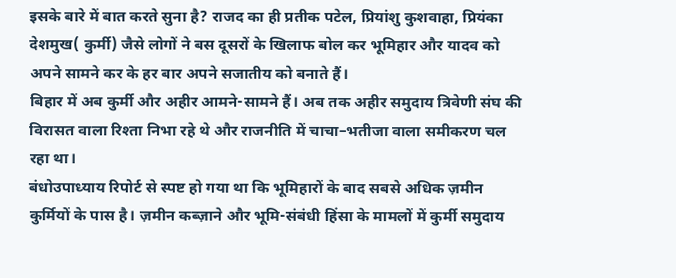इसके बारे में बात करते सुना है? राजद का ही प्रतीक पटेल, प्रियांशु कुशवाहा, प्रियंका देशमुख( कुर्मी) जैसे लोगों ने बस दूसरों के खिलाफ बोल कर भूमिहार और यादव को अपने सामने कर के हर बार अपने सजातीय को बनाते हैं।
बिहार में अब कुर्मी और अहीर आमने-सामने हैं। अब तक अहीर समुदाय त्रिवेणी संघ की विरासत वाला रिश्ता निभा रहे थे और राजनीति में चाचा–भतीजा वाला समीकरण चल रहा था।
बंधोउपाध्याय रिपोर्ट से स्पष्ट हो गया था कि भूमिहारों के बाद सबसे अधिक ज़मीन कुर्मियों के पास है। ज़मीन कब्ज़ाने और भूमि-संबंधी हिंसा के मामलों में कुर्मी समुदाय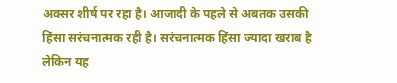अक्सर शीर्ष पर रहा है। आजादी के पहले से अबतक उसकी हिंसा सरंचनात्मक रही है। सरंचनात्मक हिंसा ज्यादा खराब है लेकिन यह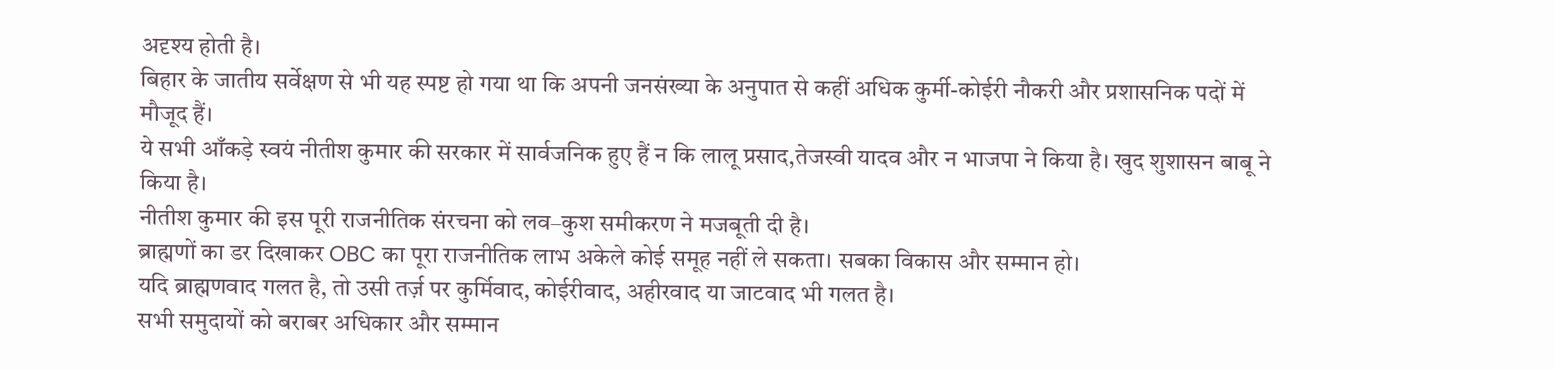अदृश्य होती है।
बिहार के जातीय सर्वेक्षण से भी यह स्पष्ट हो गया था कि अपनी जनसंख्या के अनुपात से कहीं अधिक कुर्मी-कोईरी नौकरी और प्रशासनिक पदों में मौजूद हैं।
ये सभी आँकड़े स्वयं नीतीश कुमार की सरकार में सार्वजनिक हुए हैं न कि लालू प्रसाद,तेजस्वी यादव और न भाजपा ने किया है। खुद शुशासन बाबू ने किया है।
नीतीश कुमार की इस पूरी राजनीतिक संरचना को लव–कुश समीकरण ने मजबूती दी है।
ब्राह्मणों का डर दिखाकर OBC का पूरा राजनीतिक लाभ अकेले कोई समूह नहीं ले सकता। सबका विकास और सम्मान हो।
यदि ब्राह्मणवाद गलत है, तो उसी तर्ज़ पर कुर्मिवाद, कोईरीवाद, अहीरवाद या जाटवाद भी गलत है।
सभी समुदायों को बराबर अधिकार और सम्मान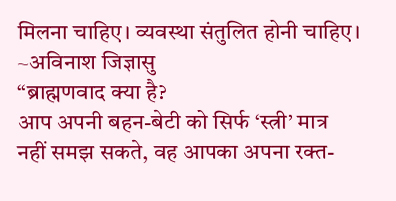मिलना चाहिए। व्यवस्था संतुलित होनी चाहिए।
~अविनाश जिज्ञासु
“ब्राह्मणवाद क्या है?
आप अपनी बहन-बेटी को सिर्फ ‘स्त्री’ मात्र
नहीं समझ सकते, वह आपका अपना रक्त-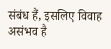संबंध हैं, इसलिए विवाह असंभव है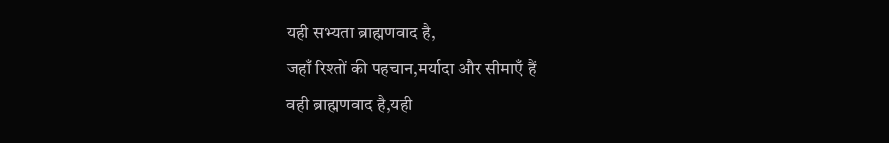यही सभ्यता ब्राह्मणवाद है,
जहाँ रिश्तों की पहचान,मर्यादा और सीमाएँ हैं
वही ब्राह्मणवाद है,यही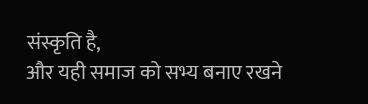संस्कृति है,
और यही समाज को सभ्य बनाए रखने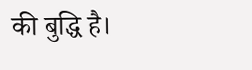की बुद्धि है।